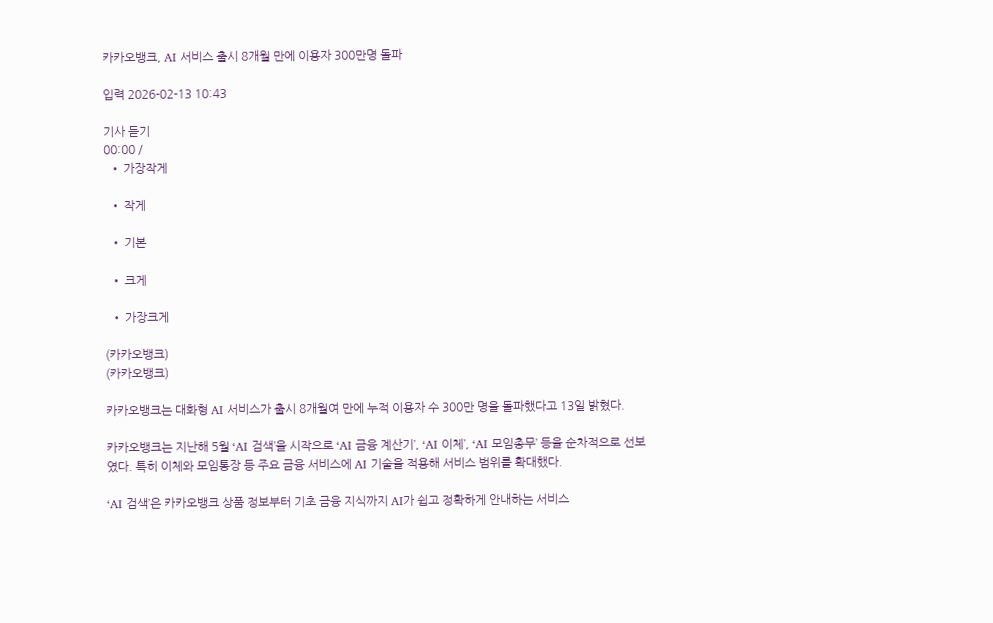카카오뱅크, AI 서비스 출시 8개월 만에 이용자 300만명 돌파

입력 2026-02-13 10:43

기사 듣기
00:00 /
  • 가장작게

  • 작게

  • 기본

  • 크게

  • 가장크게

(카카오뱅크)
(카카오뱅크)

카카오뱅크는 대화형 AI 서비스가 출시 8개월여 만에 누적 이용자 수 300만 명을 돌파했다고 13일 밝혔다.

카카오뱅크는 지난해 5월 ‘AI 검색’을 시작으로 ‘AI 금융 계산기’, ‘AI 이체’, ‘AI 모임총무’ 등을 순차적으로 선보였다. 특히 이체와 모임통장 등 주요 금융 서비스에 AI 기술을 적용해 서비스 범위를 확대했다.

‘AI 검색’은 카카오뱅크 상품 정보부터 기초 금융 지식까지 AI가 쉽고 정확하게 안내하는 서비스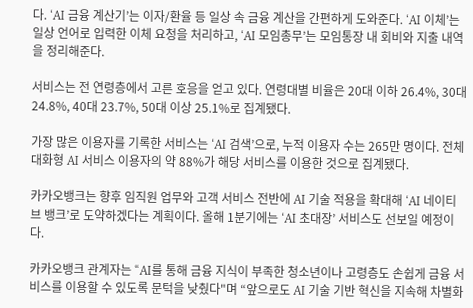다. ‘AI 금융 계산기’는 이자/환율 등 일상 속 금융 계산을 간편하게 도와준다. ‘AI 이체’는 일상 언어로 입력한 이체 요청을 처리하고, ‘AI 모임총무’는 모임통장 내 회비와 지출 내역을 정리해준다.

서비스는 전 연령층에서 고른 호응을 얻고 있다. 연령대별 비율은 20대 이하 26.4%, 30대 24.8%, 40대 23.7%, 50대 이상 25.1%로 집계됐다.

가장 많은 이용자를 기록한 서비스는 ‘AI 검색’으로, 누적 이용자 수는 265만 명이다. 전체 대화형 AI 서비스 이용자의 약 88%가 해당 서비스를 이용한 것으로 집계됐다.

카카오뱅크는 향후 임직원 업무와 고객 서비스 전반에 AI 기술 적용을 확대해 ‘AI 네이티브 뱅크’로 도약하겠다는 계획이다. 올해 1분기에는 ‘AI 초대장’ 서비스도 선보일 예정이다.

카카오뱅크 관계자는 “AI를 통해 금융 지식이 부족한 청소년이나 고령층도 손쉽게 금융 서비스를 이용할 수 있도록 문턱을 낮췄다"며 “앞으로도 AI 기술 기반 혁신을 지속해 차별화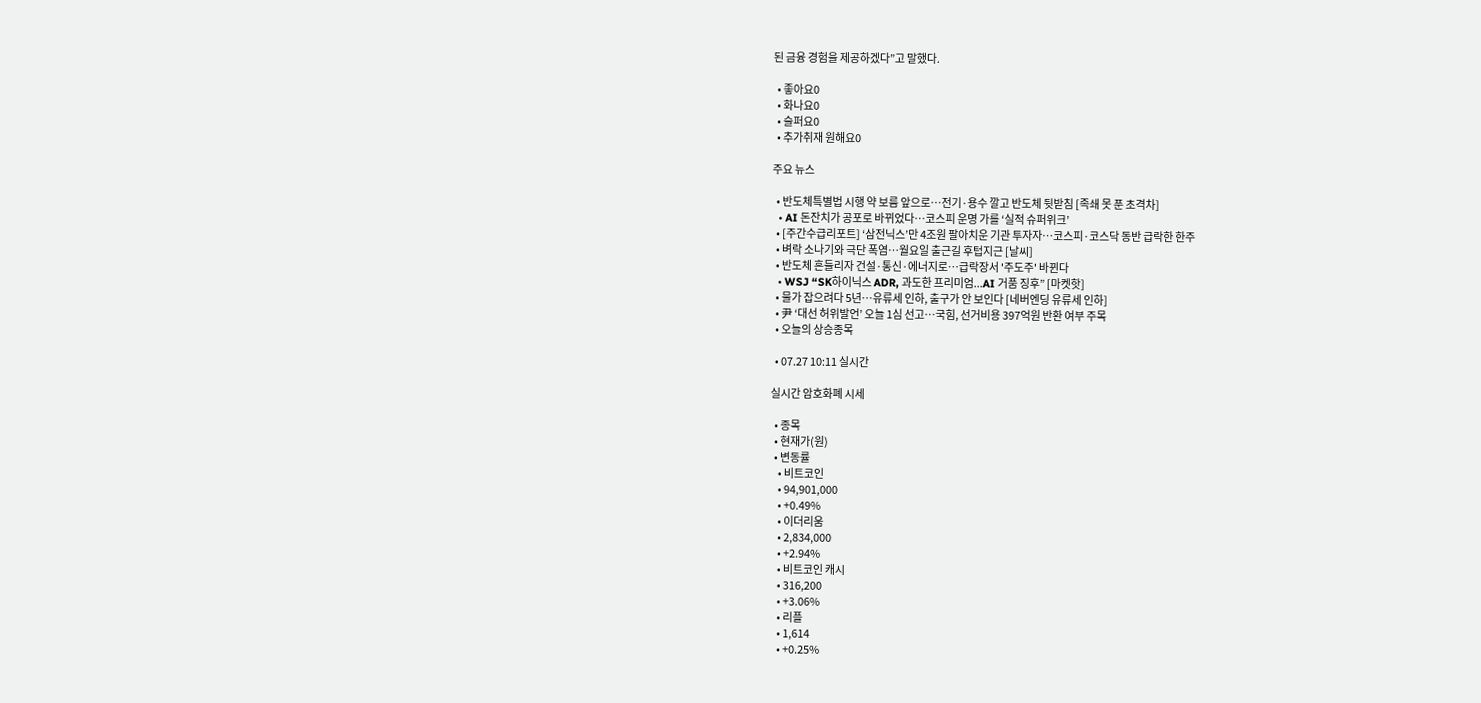된 금융 경험을 제공하겠다”고 말했다.

  • 좋아요0
  • 화나요0
  • 슬퍼요0
  • 추가취재 원해요0

주요 뉴스

  • 반도체특별법 시행 약 보름 앞으로…전기·용수 깔고 반도체 뒷받침 [족쇄 못 푼 초격차]
  • AI 돈잔치가 공포로 바뀌었다…코스피 운명 가를 ‘실적 슈퍼위크’
  • [주간수급리포트] ‘삼전닉스’만 4조원 팔아치운 기관 투자자⋯코스피·코스닥 동반 급락한 한주
  • 벼락 소나기와 극단 폭염…월요일 출근길 후텁지근 [날씨]
  • 반도체 흔들리자 건설·통신·에너지로…급락장서 '주도주' 바뀐다
  • WSJ “SK하이닉스 ADR, 과도한 프리미엄...AI 거품 징후” [마켓핫]
  • 물가 잡으려다 5년…유류세 인하, 출구가 안 보인다 [네버엔딩 유류세 인하]
  • 尹 ‘대선 허위발언’ 오늘 1심 선고⋯국힘, 선거비용 397억원 반환 여부 주목
  • 오늘의 상승종목

  • 07.27 10:11 실시간

실시간 암호화폐 시세

  • 종목
  • 현재가(원)
  • 변동률
    • 비트코인
    • 94,901,000
    • +0.49%
    • 이더리움
    • 2,834,000
    • +2.94%
    • 비트코인 캐시
    • 316,200
    • +3.06%
    • 리플
    • 1,614
    • +0.25%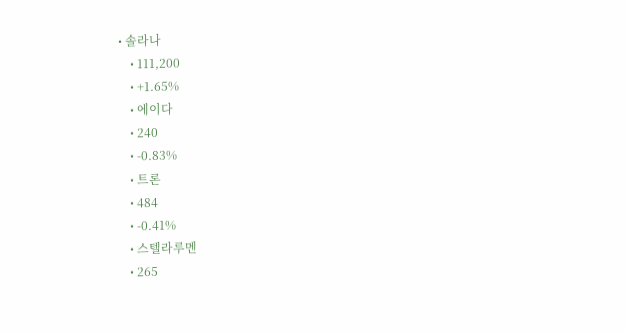• 솔라나
    • 111,200
    • +1.65%
    • 에이다
    • 240
    • -0.83%
    • 트론
    • 484
    • -0.41%
    • 스텔라루멘
    • 265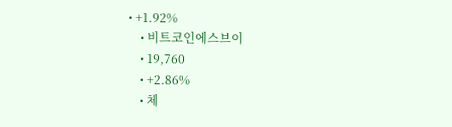• +1.92%
    • 비트코인에스브이
    • 19,760
    • +2.86%
    • 체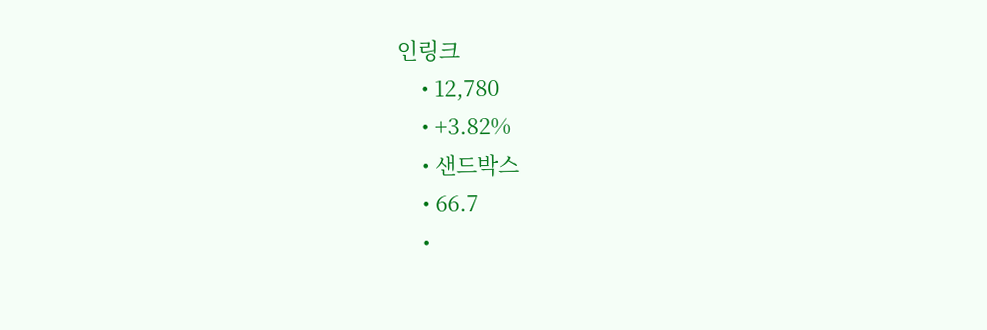인링크
    • 12,780
    • +3.82%
    • 샌드박스
    • 66.7
    •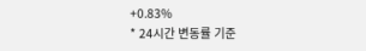+0.83%
* 24시간 변동률 기준